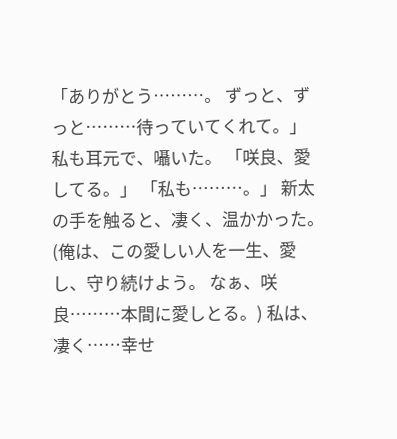「ありがとう………。 ずっと、ずっと………待っていてくれて。」 私も耳元で、囁いた。 「咲良、愛してる。」 「私も………。」 新太の手を触ると、凄く、温かかった。 (俺は、この愛しい人を一生、愛し、守り続けよう。 なぁ、咲良………本間に愛しとる。) 私は、凄く……幸せ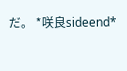だ。 *咲良sideend*